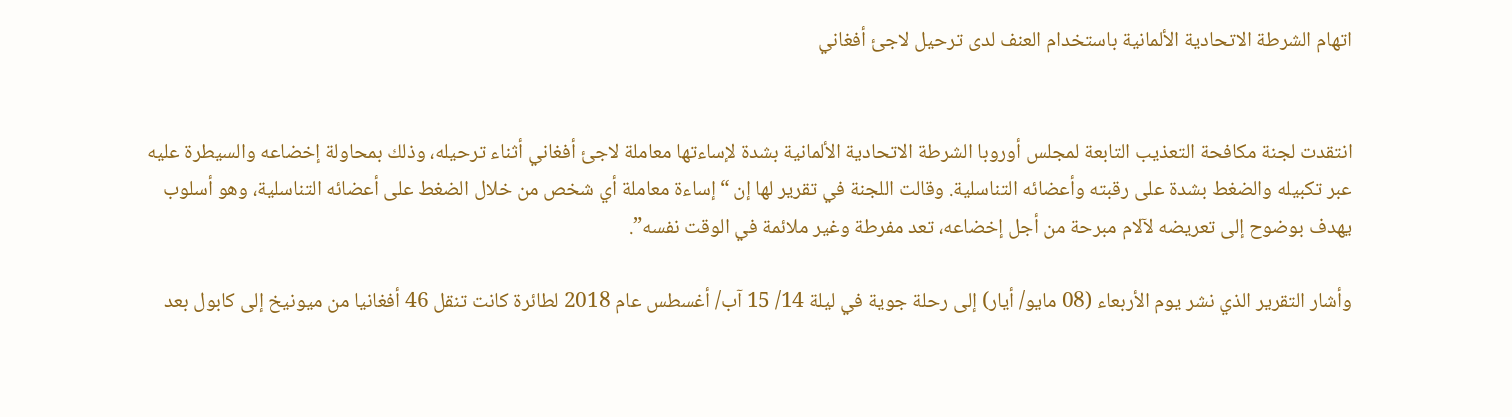اتهام الشرطة الاتحادية الألمانية باستخدام العنف لدى ترحيل لاجئ أفغاني


انتقدت لجنة مكافحة التعذيب التابعة لمجلس أوروبا الشرطة الاتحادية الألمانية بشدة لإساءتها معاملة لاجئ أفغاني أثناء ترحيله، وذلك بمحاولة إخضاعه والسيطرة عليه عبر تكبيله والضغط بشدة على رقبته وأعضائه التناسلية. وقالت اللجنة في تقرير لها إن “إساءة معاملة أي شخص من خلال الضغط على أعضائه التناسلية، وهو أسلوب يهدف بوضوح إلى تعريضه لآلام مبرحة من أجل إخضاعه، تعد مفرطة وغير ملائمة في الوقت نفسه”.

وأشار التقرير الذي نشر يوم الأربعاء (08 مايو/ أيار) إلى رحلة جوية في ليلة 14/ 15 آب/ أغسطس عام 2018 لطائرة كانت تنقل 46 أفغانيا من ميونيخ إلى كابول بعد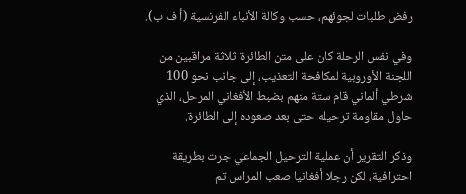رفض طلبات لجوئهم، حسب وكالة الأنباء الفرنسية (أ ف ب).

وفي نفس الرحلة كان على متن الطائرة ثلاثة مراقبين من اللجنة الأوروبية لمكافحة التعذيب، إلى جانب نحو 100 شرطي ألماني قام ستة منهم بضبط الأفغاني المرحل، الذي حاول مقاومة ترحيله حتى بعد صعوده إلى الطائرة.

وذكر التقرير أن عملية الترحيل الجماعي جرت بطريقة احترافية، لكن رجلا أفغانيا صعب المراس تم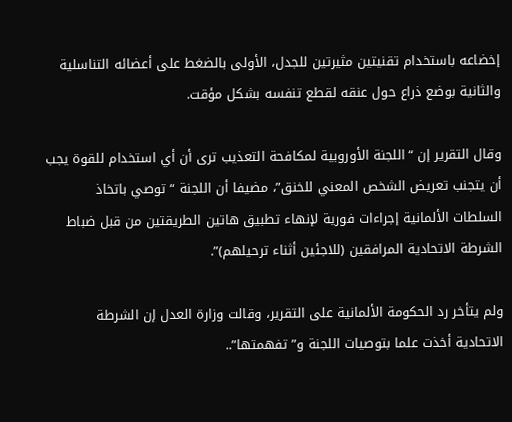إخضاعه باستخدام تقنيتين مثيرتين للجدل، الأولى بالضغط على أعضائه التناسلية والثانية بوضع ذراع حول عنقه لقطع تنفسه بشكل مؤقت.

وقال التقرير إن “اللجنة الأوروبية لمكافحة التعذيب ترى أن أي استخدام للقوة يجب أن يتجنب تعريض الشخص المعني للخنق”، مضيفا أن اللجنة “توصي باتخاذ السلطات الألمانية إجراءات فورية لإنهاء تطبيق هاتين الطريقتين من قبل ضباط الشرطة الاتحادية المرافقين (للاجئين أثناء ترحيلهم)”.

ولم يتأخر رد الحكومة الألمانية على التقرير، وقالت وزارة العدل إن الشرطة الاتحادية أخذت علما بتوصيات اللجنة و”تفهمتها”..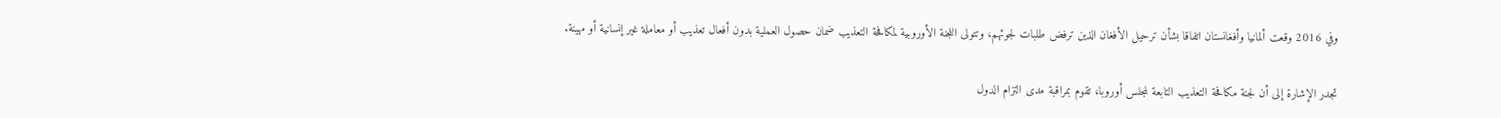وفي 2016 وقعت ألمانيا وأفغانستان اتفاقا بشأن ترحيل الأفغان الذين ترفض طلبات لجوئهم، وتتولى اللجنة الأوروبية لمكافحة التعذيب ضمان حصول العملية بدون أفعال تعذيب أو معاملة غير إنسانية أو مهينة.

تجدر الإشارة إلى أن لجنة مكافحة التعذيب التابعة لمجلس أوروبا، تقوم بمراقبة مدى التزام الدول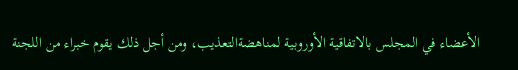الأعضاء في المجلس بالاتفاقية الأوروبية لمناهضةالتعذيب، ومن أجل ذلك يقوم خبراء من اللجنة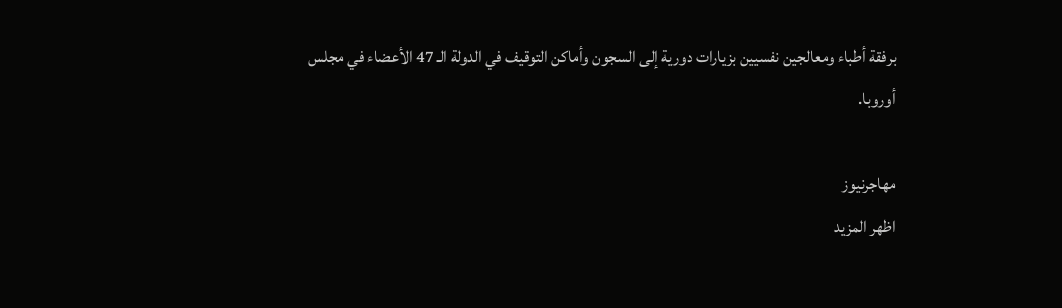برفقة أطباء ومعالجين نفسيين بزيارات دورية إلى السجون وأماكن التوقيف في الدولة الـ 47 الأعضاء في مجلس أوروبا.

مهاجرنيوز
اظهر المزيد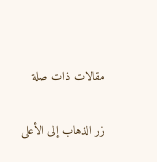مقالات ذات صلة

زر الذهاب إلى الأعلى